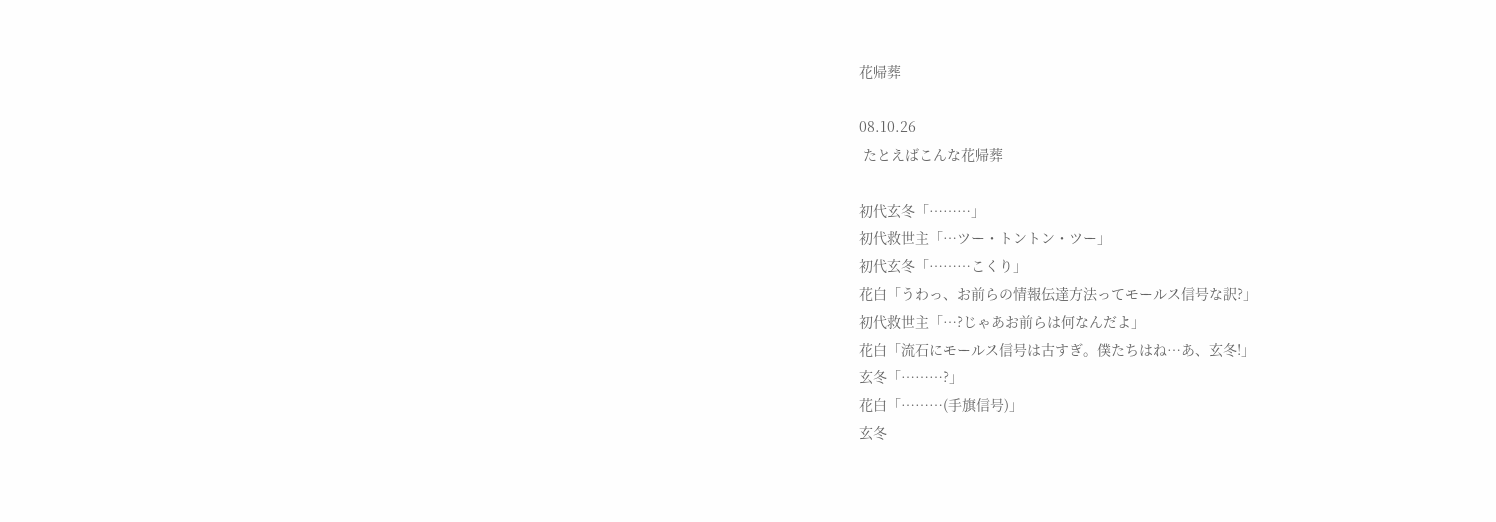花帰葬

08.10.26
 たとえばこんな花帰葬

初代玄冬「………」
初代救世主「…ツー・トントン・ツー」
初代玄冬「………こくり」
花白「うわっ、お前らの情報伝達方法ってモールス信号な訳?」
初代救世主「…?じゃあお前らは何なんだよ」
花白「流石にモールス信号は古すぎ。僕たちはね…あ、玄冬!」
玄冬「………?」
花白「………(手旗信号)」
玄冬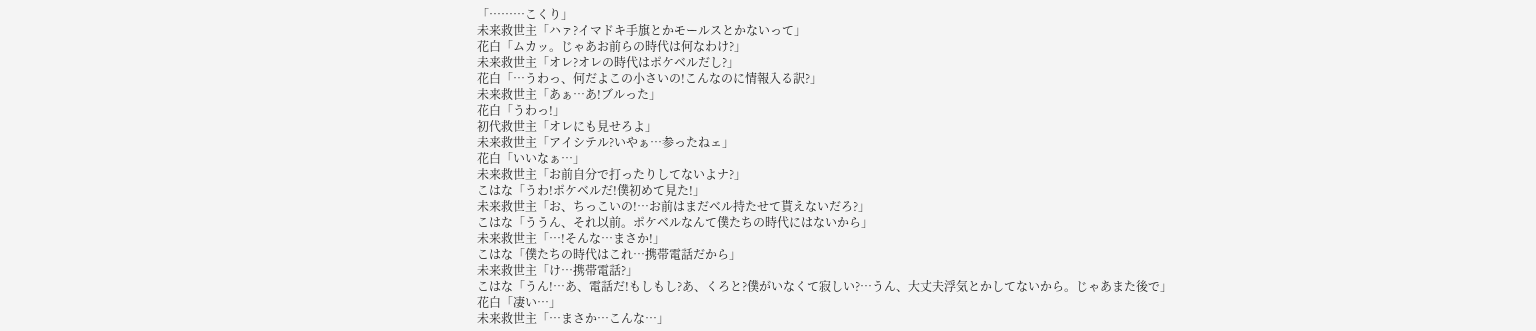「………こくり」
未来救世主「ハァ?イマドキ手旗とかモールスとかないって」
花白「ムカッ。じゃあお前らの時代は何なわけ?」
未来救世主「オレ?オレの時代はポケベルだし?」
花白「…うわっ、何だよこの小さいの!こんなのに情報入る訳?」
未来救世主「あぁ…あ!ブルった」
花白「うわっ!」
初代救世主「オレにも見せろよ」
未来救世主「アイシテル?いやぁ…参ったねェ」
花白「いいなぁ…」
未来救世主「お前自分で打ったりしてないよナ?」
こはな「うわ!ポケベルだ!僕初めて見た!」
未来救世主「お、ちっこいの!…お前はまだベル持たせて貰えないだろ?」
こはな「ううん、それ以前。ポケベルなんて僕たちの時代にはないから」
未来救世主「…!そんな…まさか!」
こはな「僕たちの時代はこれ…携帯電話だから」
未来救世主「け…携帯電話?」
こはな「うん!…あ、電話だ!もしもし?あ、くろと?僕がいなくて寂しい?…うん、大丈夫浮気とかしてないから。じゃあまた後で」
花白「凄い…」
未来救世主「…まさか…こんな…」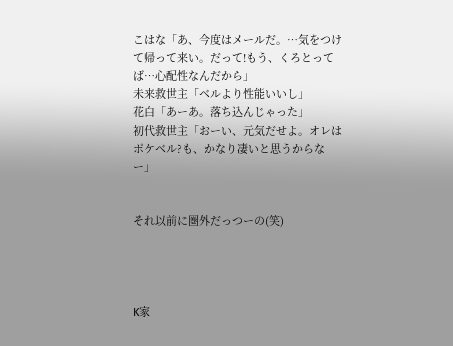こはな「あ、今度はメールだ。…気をつけて帰って来い。だって!もう、くろとってば…心配性なんだから」
未来救世主「ベルより性能いいし」
花白「あーあ。落ち込んじゃった」
初代救世主「おーい、元気だせよ。オレはポケベル?も、かなり凄いと思うからなー」


それ以前に圏外だっつーの(笑)




K家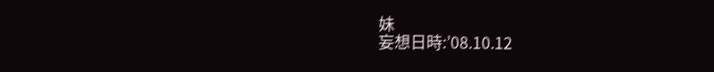妹
妄想日時:’08.10.12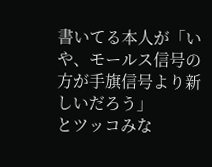書いてる本人が「いや、モールス信号の方が手旗信号より新しいだろう」
とツッコみな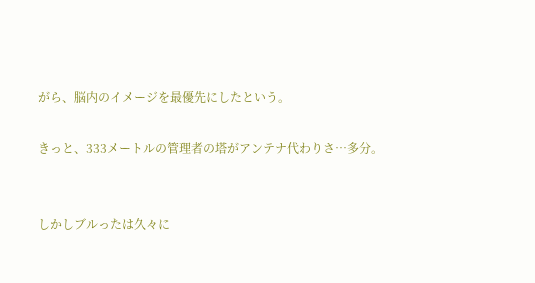がら、脳内のイメージを最優先にしたという。

きっと、333メートルの管理者の塔がアンテナ代わりさ…多分。


しかしブルったは久々に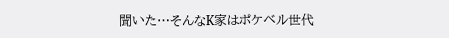聞いた…そんなK家はポケベル世代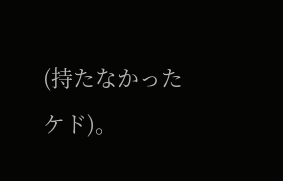(持たなかったケド)。